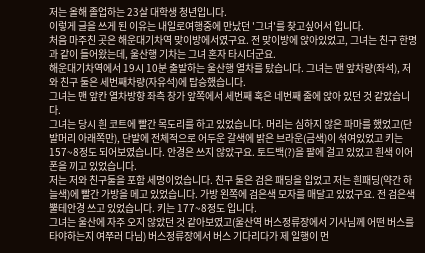저는 올해 졸업하는 23살 대학생 청년입니다.
이렇게 글을 쓰게 된 이유는 내일로여행중에 만났던 '그녀'를 찾고싶어서 입니다.
처음 마주친 곳은 해운대기차역 맞이방에서였구요. 전 맞이방에 앉아있었고, 그녀는 친구 한명과 같이 들어왔는데, 울산행 기차는 그녀 혼자 타시더군요.
해운대기차역에서 19시 10분 출발하는 울산행 열차를 탔습니다. 그녀는 맨 앞차량(좌석), 저와 친구 둘은 세번째차량(자유석)에 탑승했습니다.
그녀는 맨 앞칸 열차방향 좌측 창가 앞쪽에서 세번째 혹은 네번째 줄에 앉아 있던 것 같았습니다.
그녀는 당시 흰 코트에 빨간 목도리를 하고 있었습니다. 머리는 심하지 않은 파마를 했었고(단발머리 아래쪽만), 단발에 전체적으로 어두운 갈색에 밝은 브라운(금색)이 섞여있었고 키는 157~8정도 되어보였습니다. 안경은 쓰지 않았구요. 토드백(?)을 팔에 걸고 있었고 흰색 이어폰을 끼고 있었습니다.
저는 저와 친구둘을 포함 세명이었습니다. 친구 둘은 검은 패딩을 입었고 저는 흰패딩(약간 하늘색)에 빨간 가방을 메고 있었습니다. 가방 왼쪽에 검은색 모자를 매달고 있었구요. 전 검은색 뿔테안경 쓰고 있었습니다. 키는 177~8정도 입니다.
그녀는 울산에 자주 오지 않았던 것 같아보였고(울산역 버스정류장에서 기사님께 어떤 버스를 타야하는지 여쭈러 다님) 버스정류장에서 버스 기다리다가 제 일행이 먼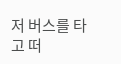저 버스를 타고 떠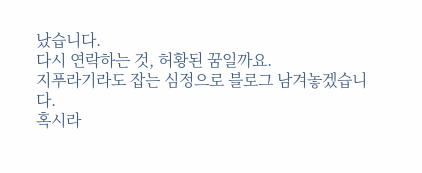났습니다.
다시 연락하는 것, 허황된 꿈일까요.
지푸라기라도 잡는 심정으로 블로그 남겨놓겠습니다.
혹시라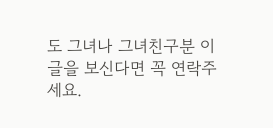도 그녀나 그녀친구분 이 글을 보신다면 꼭 연락주세요.